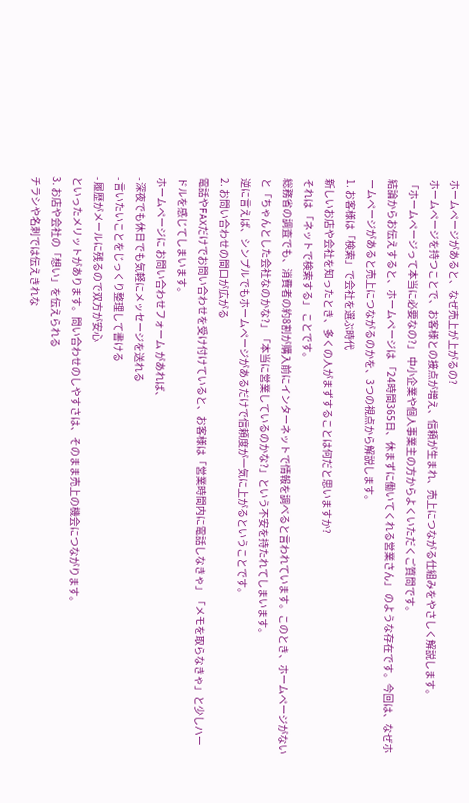ホームページがあると、なぜ売上が上がるの?
ホームページを持つことで、お客様との接点が増え、信頼が生まれ、売上につながる仕組みをやさしく解説します。
「ホームページって本当に必要なの?」 中小企業や個人事業主の方からよくいただくご質問です。
結論からお伝えすると、ホームページは 「24時間365日、休まずに働いてくれる営業さん」 のような存在です。今回は、なぜホームページがあると売上につながるのかを、3つの視点から解説します。
1. お客様は「検索」で会社を選ぶ時代
新しいお店や会社を知ったとき、多くの人がまずすることは何だと思いますか?
それは 「ネットで検索する」 ことです。
総務省の調査でも、消費者の約8割が購入前にインターネットで情報を調べると言われています。このとき、ホームページがないと「ちゃんとした会社なのかな?」「本当に営業しているのかな?」という不安を持たれてしまいます。
逆に言えば、シンプルでもホームページがあるだけで信頼度が一気に上がるということです。
2. お問い合わせの間口が広がる
電話やFAXだけでお問い合わせを受け付けていると、お客様は「営業時間内に電話しなきゃ」「メモを取らなきゃ」と少しハードルを感じてしまいます。
ホームページに お問い合わせフォーム があれば、
- 深夜でも休日でも気軽にメッセージを送れる
- 言いたいことをじっくり整理して書ける
- 履歴がメールに残るので双方が安心
といったメリットがあります。問い合わせのしやすさは、そのまま売上の機会につながります。
3. お店や会社の「想い」を伝えられる
チラシや名刺では伝えきれな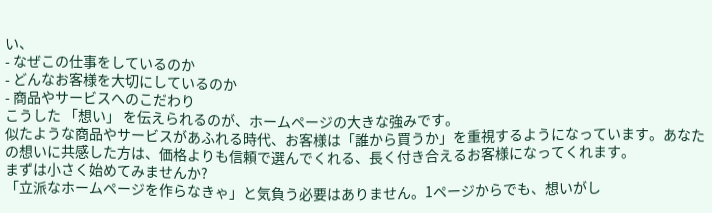い、
- なぜこの仕事をしているのか
- どんなお客様を大切にしているのか
- 商品やサービスへのこだわり
こうした 「想い」 を伝えられるのが、ホームページの大きな強みです。
似たような商品やサービスがあふれる時代、お客様は「誰から買うか」を重視するようになっています。あなたの想いに共感した方は、価格よりも信頼で選んでくれる、長く付き合えるお客様になってくれます。
まずは小さく始めてみませんか?
「立派なホームページを作らなきゃ」と気負う必要はありません。1ページからでも、想いがし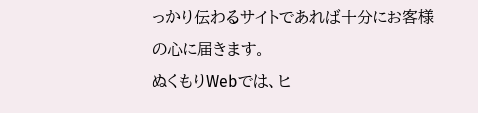っかり伝わるサイトであれば十分にお客様の心に届きます。
ぬくもりWebでは、ヒ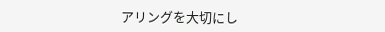アリングを大切にし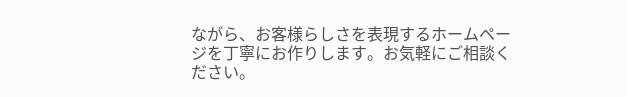ながら、お客様らしさを表現するホームページを丁寧にお作りします。お気軽にご相談ください。